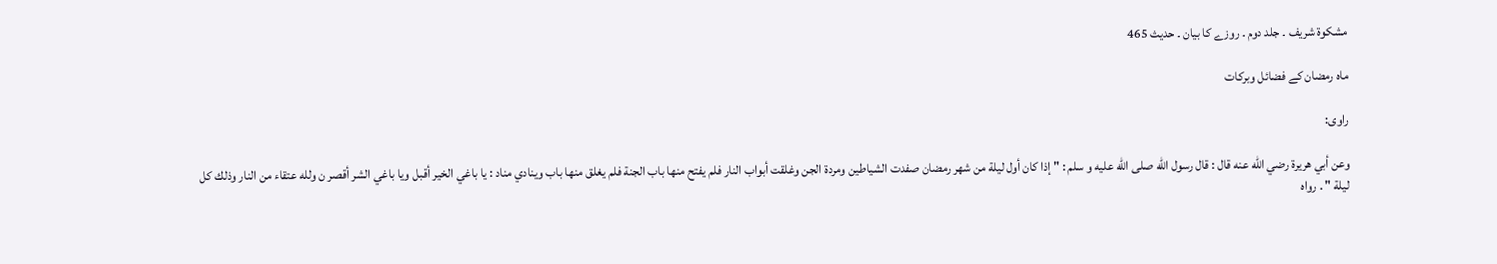مشکوۃ شریف ۔ جلد دوم ۔ روزے کا بیان ۔ حدیث 465

ماہ رمضان کے فضائل وبرکات

راوی:

وعن أبي هريرة رضي الله عنه قال : قال رسول الله صلى الله عليه و سلم : " إذا كان أول ليلة من شهر رمضان صفدت الشياطين ومردة الجن وغلقت أبواب النار فلم يفتح منها باب الجنة فلم يغلق منها باب وينادي مناد : يا باغي الخير أقبل ويا باغي الشر أقصر ن ولله عتقاء من النار وذلك كل ليلة " . رواه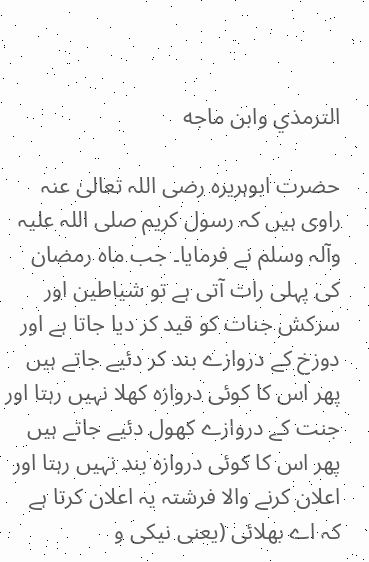الترمذي وابن ماجه

حضرت ابوہریرہ رضی اللہ تعالیٰ عنہ راوی ہیں کہ رسول کریم صلی اللہ علیہ وآلہ وسلم نے فرمایا۔ جب ماہ رمضان کی پہلی رات آتی ہے تو شیاطین اور سرکش جنات کو قید کر دیا جاتا ہے اور دوزخ کے دروازے بند کر دئیے جاتے ہیں پھر اس کا کوئی دروازہ کھلا نہیں رہتا اور جنت کے دروازے کھول دئیے جاتے ہیں پھر اس کا کوئی دروازہ بند نہیں رہتا اور اعلان کرنے والا فرشتہ یہ اعلان کرتا ہے کہ اے بھلائی (یعنی نیکی و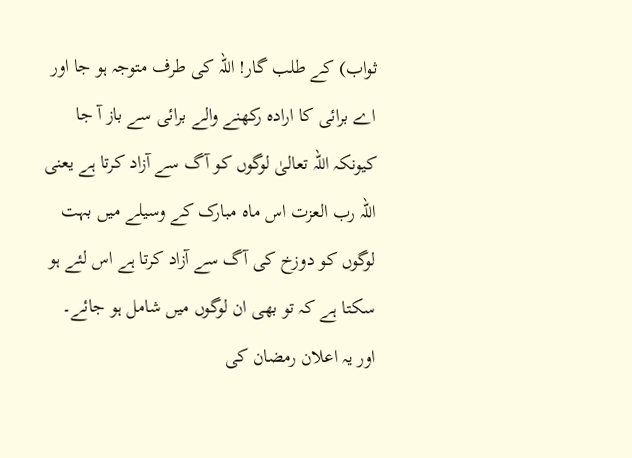ثواب) کے طلب گار! اللہ کی طرف متوجہ ہو جا اور اے برائی کا ارادہ رکھنے والے برائی سے باز آ جا کیونکہ اللہ تعالیٰ لوگوں کو آگ سے آزاد کرتا ہے یعنی اللہ رب العزت اس ماہ مبارک کے وسیلے میں بہت لوگوں کو دوزخ کی آگ سے آزاد کرتا ہے اس لئے ہو سکتا ہے کہ تو بھی ان لوگوں میں شامل ہو جائے۔ اور یہ اعلان رمضان کی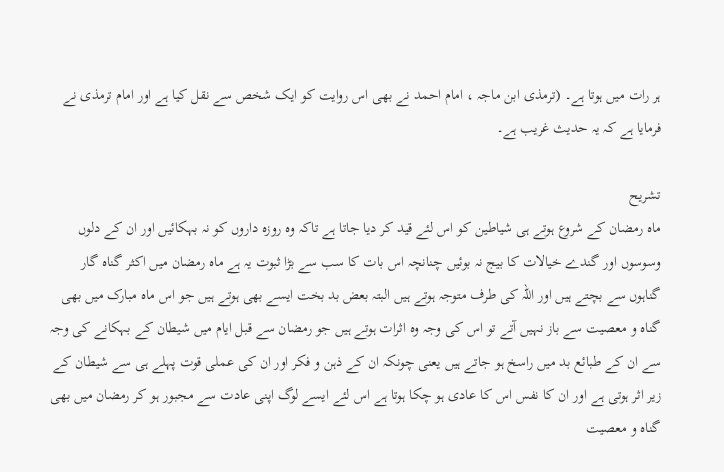ہر رات میں ہوتا ہے۔ (ترمذی ابن ماجہ ، امام احمد نے بھی اس روایت کو ایک شخص سے نقل کیا ہے اور امام ترمذی نے فرمایا ہے کہ یہ حدیث غریب ہے۔

تشریح
ماہ رمضان کے شروع ہوتے ہی شیاطین کو اس لئے قید کر دیا جاتا ہے تاکہ وہ روزہ داروں کو نہ بہکائیں اور ان کے دلوں وسوسوں اور گندے خیالات کا بیج نہ بوئیں چنانچہ اس بات کا سب سے بڑا ثبوت یہ ہے ماہ رمضان میں اکثر گناہ گار گناہوں سے بچتے ہیں اور اللہ کی طرف متوجہ ہوتے ہیں البتہ بعض بد بخت ایسے بھی ہوتے ہیں جو اس ماہ مبارک میں بھی گناہ و معصیت سے باز نہیں آتے تو اس کی وجہ وہ اثرات ہوتے ہیں جو رمضان سے قبل ایام میں شیطان کے بہکانے کی وجہ سے ان کے طبائع بد میں راسخ ہو جاتے ہیں یعنی چونکہ ان کے ذہن و فکر اور ان کی عملی قوت پہلے ہی سے شیطان کے زیر اثر ہوتی ہے اور ان کا نفس اس کا عادی ہو چکا ہوتا ہے اس لئے ایسے لوگ اپنی عادت سے مجبور ہو کر رمضان میں بھی گناہ و معصیت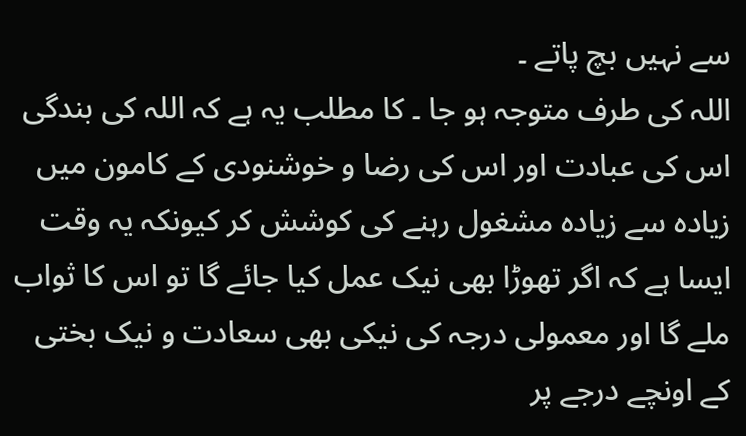سے نہیں بچ پاتے ۔
اللہ کی طرف متوجہ ہو جا ۔ کا مطلب یہ ہے کہ اللہ کی بندگی اس کی عبادت اور اس کی رضا و خوشنودی کے کامون میں زیادہ سے زیادہ مشغول رہنے کی کوشش کر کیونکہ یہ وقت ایسا ہے کہ اگر تھوڑا بھی نیک عمل کیا جائے گا تو اس کا ثواب ملے گا اور معمولی درجہ کی نیکی بھی سعادت و نیک بختی کے اونچے درجے پر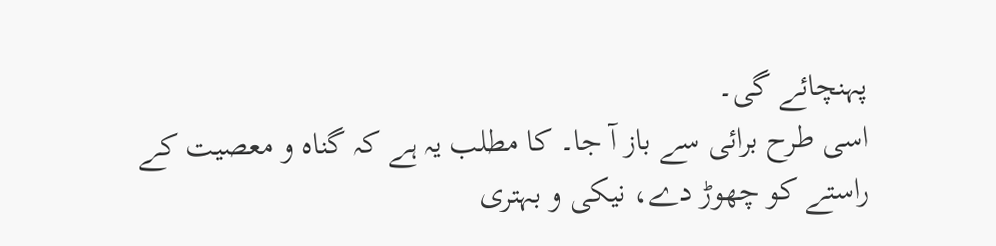پہنچائے گی۔
اسی طرح برائی سے باز آ جا۔ کا مطلب یہ ہے کہ گناہ و معصیت کے راستے کو چھوڑ دے، نیکی و بہتری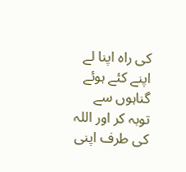کی راہ اپنا لے اپنے کئے ہوئے گناہوں سے توبہ کر اور اللہ کی طرف اپنی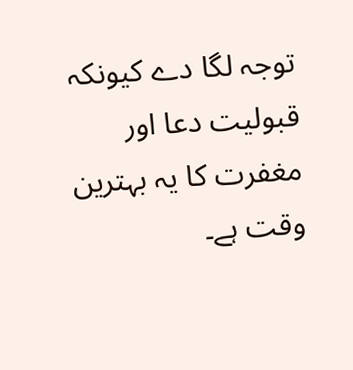توجہ لگا دے کیونکہ قبولیت دعا اور مغفرت کا یہ بہترین وقت ہے۔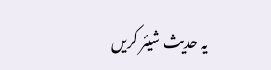یہ حدیث شیئر کریں